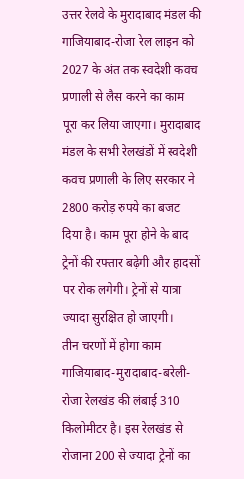उत्तर रेलवे के मुरादाबाद मंडल की गाजियाबाद-रोजा रेल लाइन को 2027 के अंत तक स्वदेशी कवच प्रणाली से लैस करने का काम पूरा कर लिया जाएगा। मुरादाबाद मंडल के सभी रेलखंडों में स्वदेशी कवच प्रणाली के लिए सरकार ने 2800 करोड़ रुपये का बजट दिया है। काम पूरा होने के बाद ट्रेनों की रफ्तार बढ़ेगी और हादसों पर रोक लगेगी। ट्रेनों से यात्रा ज्यादा सुरक्षित हो जाएगी।
तीन चरणों में होगा काम
गाजियाबाद-मुरादाबाद-बरेली-रोजा रेलखंड की लंबाई 310 किलोमीटर है। इस रेलखंड से रोजाना 200 से ज्यादा ट्रेनों का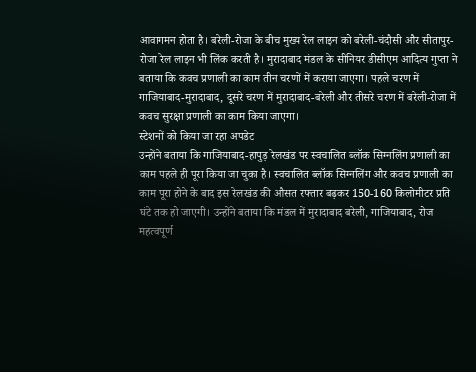आवागमन होता है। बरेली-रोजा के बीच मुख्य रेल लाइन को बरेली-चंदौसी और सीतापुर-रोजा रेल लाइन भी लिंक करती है। मुरादाबाद मंडल के सीनियर डीसीएम आदित्य गुप्ता ने बताया कि कवच प्रणाली का काम तीन चरणों में कराया जाएगा। पहले चरण में गाजियाबाद-मुरादाबाद, दूसरे चरण में मुरादाबाद-बरेली और तीसरे चरण में बरेली-रोजा में कवच सुरक्षा प्रणाली का काम किया जाएगा।
स्टेशनों को किया जा रहा अपडेट
उन्होंने बताया कि गाजियाबाद-हापुड़ रेलखंड पर स्वचालित ब्लॉक सिग्नलिंग प्रणाली का काम पहले ही पूरा किया जा चुका है। स्वचालित ब्लॉक सिग्नलिंग और कवच प्रणाली का काम पूरा होने के बाद इस रेलखंड की औसत रफ्तार बढ़कर 150-160 किलोमीटर प्रति घंटे तक हो जाएगी। उन्होंने बताया कि मंडल में मुरादाबाद बरेली, गाजियाबाद, रोज महत्वपूर्ण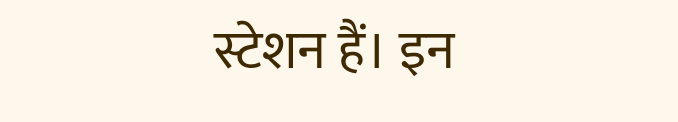स्टेशन हैं। इन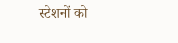स्टेशनों को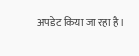अपडेट किया जा रहा है।